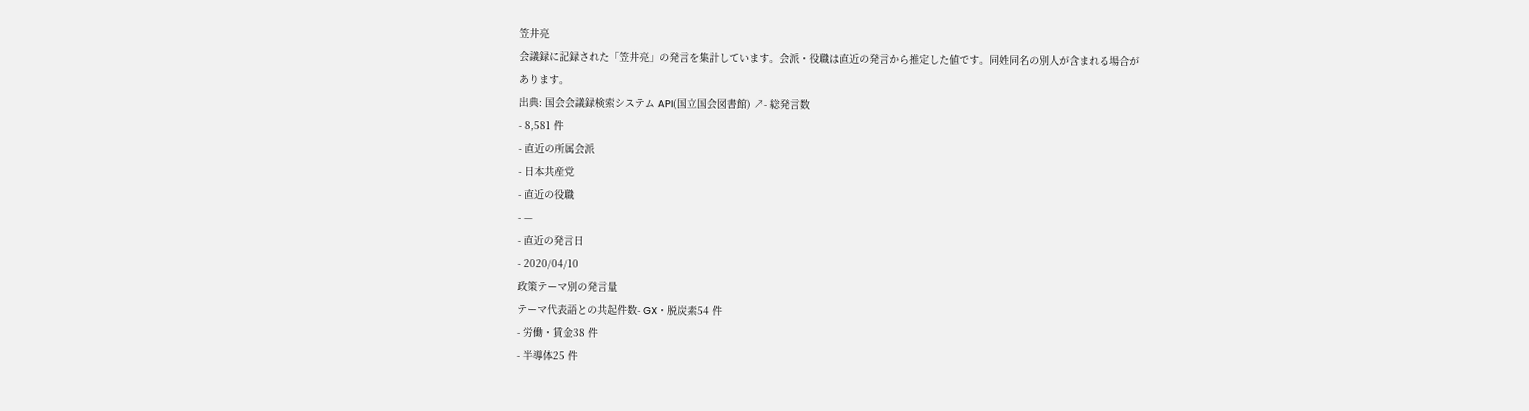笠井亮
会議録に記録された「笠井亮」の発言を集計しています。会派・役職は直近の発言から推定した値です。同姓同名の別人が含まれる場合があります。
出典: 国会会議録検索システム API(国立国会図書館) ↗- 総発言数
- 8,581 件
- 直近の所属会派
- 日本共産党
- 直近の役職
- —
- 直近の発言日
- 2020/04/10
政策テーマ別の発言量
テーマ代表語との共起件数- GX・脱炭素54 件
- 労働・賃金38 件
- 半導体25 件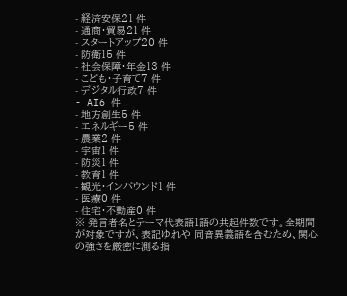- 経済安保21 件
- 通商・貿易21 件
- スタートアップ20 件
- 防衛15 件
- 社会保障・年金13 件
- こども・子育て7 件
- デジタル行政7 件
- AI6 件
- 地方創生5 件
- エネルギー5 件
- 農業2 件
- 宇宙1 件
- 防災1 件
- 教育1 件
- 観光・インバウンド1 件
- 医療0 件
- 住宅・不動産0 件
※ 発言者名とテーマ代表語1語の共起件数です。全期間が対象ですが、表記ゆれや 同音異義語を含むため、関心の強さを厳密に測る指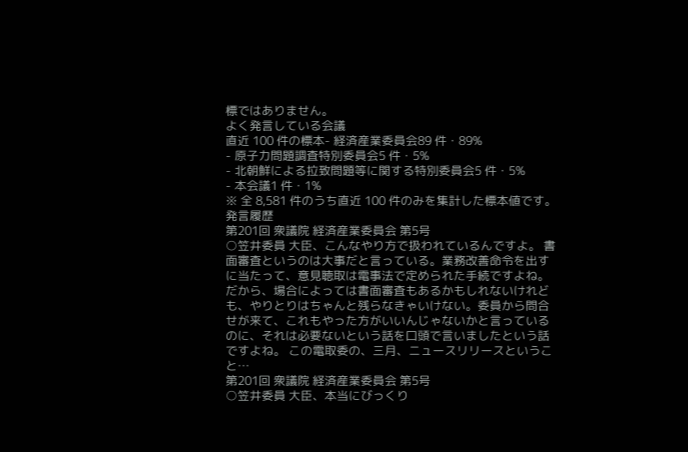標ではありません。
よく発言している会議
直近 100 件の標本- 経済産業委員会89 件・89%
- 原子力問題調査特別委員会5 件・5%
- 北朝鮮による拉致問題等に関する特別委員会5 件・5%
- 本会議1 件・1%
※ 全 8,581 件のうち直近 100 件のみを集計した標本値です。
発言履歴
第201回 衆議院 経済産業委員会 第5号
○笠井委員 大臣、こんなやり方で扱われているんですよ。 書面審査というのは大事だと言っている。業務改善命令を出すに当たって、意見聴取は電事法で定められた手続ですよね。だから、場合によっては書面審査もあるかもしれないけれども、やりとりはちゃんと残らなきゃいけない。委員から問合せが来て、これもやった方がいいんじゃないかと言っているのに、それは必要ないという話を口頭で言いましたという話ですよね。 この電取委の、三月、ニュースリリースということ…
第201回 衆議院 経済産業委員会 第5号
○笠井委員 大臣、本当にびっくり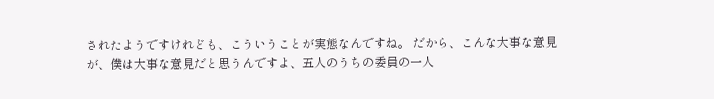されたようですけれども、こういうことが実態なんですね。 だから、こんな大事な意見が、僕は大事な意見だと思うんですよ、五人のうちの委員の一人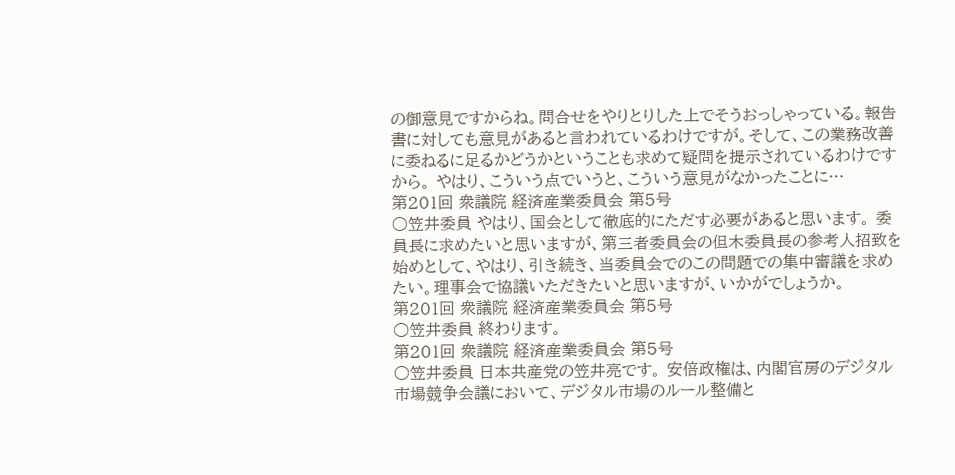の御意見ですからね。問合せをやりとりした上でそうおっしゃっている。報告書に対しても意見があると言われているわけですが。そして、この業務改善に委ねるに足るかどうかということも求めて疑問を提示されているわけですから。 やはり、こういう点でいうと、こういう意見がなかったことに…
第201回 衆議院 経済産業委員会 第5号
○笠井委員 やはり、国会として徹底的にただす必要があると思います。 委員長に求めたいと思いますが、第三者委員会の但木委員長の参考人招致を始めとして、やはり、引き続き、当委員会でのこの問題での集中審議を求めたい。理事会で協議いただきたいと思いますが、いかがでしょうか。
第201回 衆議院 経済産業委員会 第5号
○笠井委員 終わります。
第201回 衆議院 経済産業委員会 第5号
○笠井委員 日本共産党の笠井亮です。 安倍政権は、内閣官房のデジタル市場競争会議において、デジタル市場のルール整備と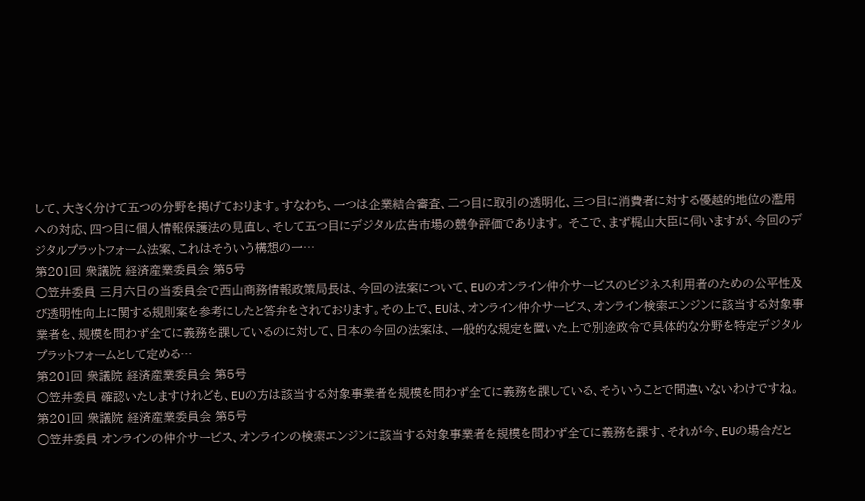して、大きく分けて五つの分野を掲げております。すなわち、一つは企業結合審査、二つ目に取引の透明化、三つ目に消費者に対する優越的地位の濫用への対応、四つ目に個人情報保護法の見直し、そして五つ目にデジタル広告市場の競争評価であります。 そこで、まず梶山大臣に伺いますが、今回のデジタルプラットフォーム法案、これはそういう構想の一…
第201回 衆議院 経済産業委員会 第5号
○笠井委員 三月六日の当委員会で西山商務情報政策局長は、今回の法案について、EUのオンライン仲介サービスのビジネス利用者のための公平性及び透明性向上に関する規則案を参考にしたと答弁をされております。その上で、EUは、オンライン仲介サービス、オンライン検索エンジンに該当する対象事業者を、規模を問わず全てに義務を課しているのに対して、日本の今回の法案は、一般的な規定を置いた上で別途政令で具体的な分野を特定デジタルプラットフォームとして定める…
第201回 衆議院 経済産業委員会 第5号
○笠井委員 確認いたしますけれども、EUの方は該当する対象事業者を規模を問わず全てに義務を課している、そういうことで間違いないわけですね。
第201回 衆議院 経済産業委員会 第5号
○笠井委員 オンラインの仲介サービス、オンラインの検索エンジンに該当する対象事業者を規模を問わず全てに義務を課す、それが今、EUの場合だと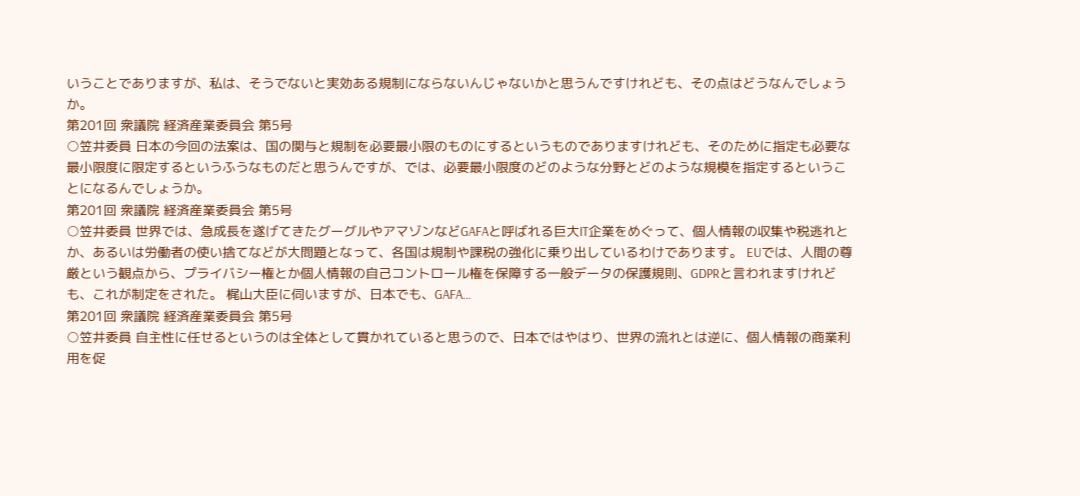いうことでありますが、私は、そうでないと実効ある規制にならないんじゃないかと思うんですけれども、その点はどうなんでしょうか。
第201回 衆議院 経済産業委員会 第5号
○笠井委員 日本の今回の法案は、国の関与と規制を必要最小限のものにするというものでありますけれども、そのために指定も必要な最小限度に限定するというふうなものだと思うんですが、では、必要最小限度のどのような分野とどのような規模を指定するということになるんでしょうか。
第201回 衆議院 経済産業委員会 第5号
○笠井委員 世界では、急成長を遂げてきたグーグルやアマゾンなどGAFAと呼ばれる巨大IT企業をめぐって、個人情報の収集や税逃れとか、あるいは労働者の使い捨てなどが大問題となって、各国は規制や課税の強化に乗り出しているわけであります。 EUでは、人間の尊厳という観点から、プライバシー権とか個人情報の自己コントロール権を保障する一般データの保護規則、GDPRと言われますけれども、これが制定をされた。 梶山大臣に伺いますが、日本でも、GAFA…
第201回 衆議院 経済産業委員会 第5号
○笠井委員 自主性に任せるというのは全体として貫かれていると思うので、日本ではやはり、世界の流れとは逆に、個人情報の商業利用を促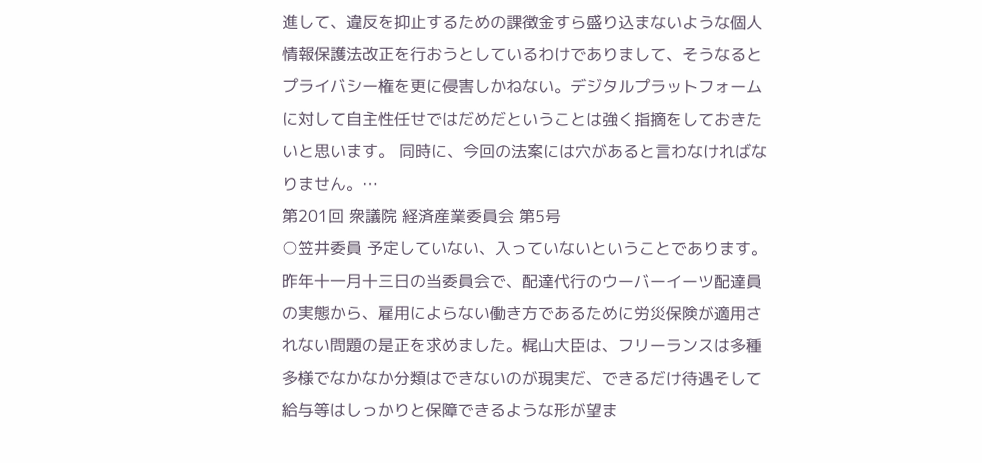進して、違反を抑止するための課徴金すら盛り込まないような個人情報保護法改正を行おうとしているわけでありまして、そうなるとプライバシー権を更に侵害しかねない。デジタルプラットフォームに対して自主性任せではだめだということは強く指摘をしておきたいと思います。 同時に、今回の法案には穴があると言わなければなりません。…
第201回 衆議院 経済産業委員会 第5号
○笠井委員 予定していない、入っていないということであります。 昨年十一月十三日の当委員会で、配達代行のウーバーイーツ配達員の実態から、雇用によらない働き方であるために労災保険が適用されない問題の是正を求めました。梶山大臣は、フリーランスは多種多様でなかなか分類はできないのが現実だ、できるだけ待遇そして給与等はしっかりと保障できるような形が望ま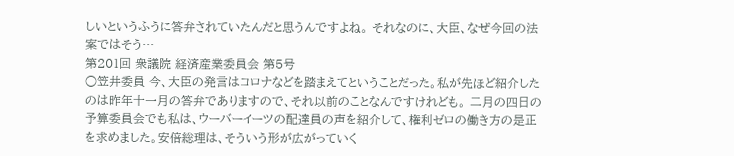しいというふうに答弁されていたんだと思うんですよね。 それなのに、大臣、なぜ今回の法案ではそう…
第201回 衆議院 経済産業委員会 第5号
○笠井委員 今、大臣の発言はコロナなどを踏まえてということだった。私が先ほど紹介したのは昨年十一月の答弁でありますので、それ以前のことなんですけれども。 二月の四日の予算委員会でも私は、ウーバーイーツの配達員の声を紹介して、権利ゼロの働き方の是正を求めました。安倍総理は、そういう形が広がっていく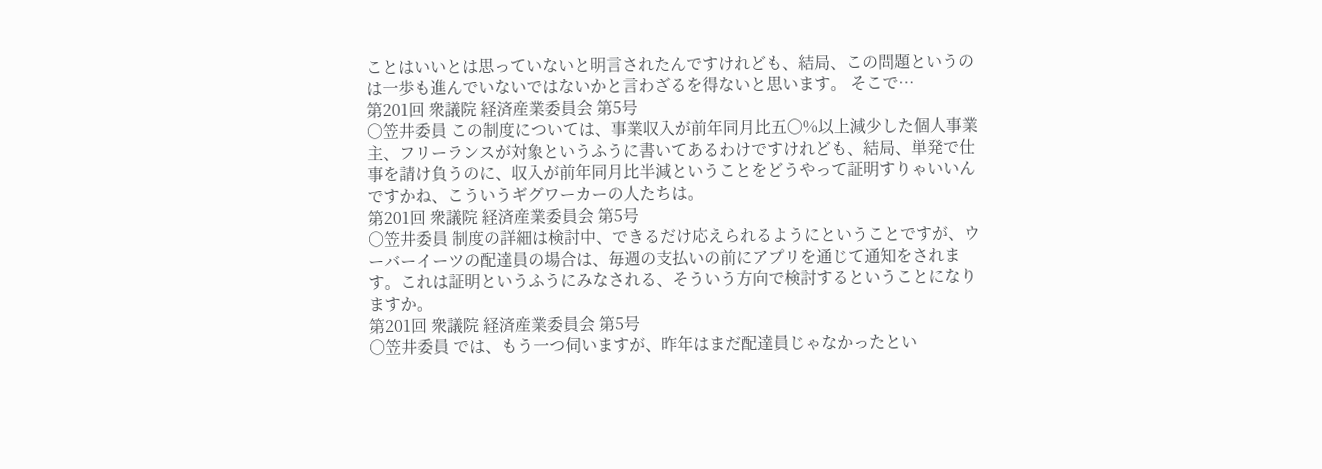ことはいいとは思っていないと明言されたんですけれども、結局、この問題というのは一歩も進んでいないではないかと言わざるを得ないと思います。 そこで…
第201回 衆議院 経済産業委員会 第5号
○笠井委員 この制度については、事業収入が前年同月比五〇%以上減少した個人事業主、フリーランスが対象というふうに書いてあるわけですけれども、結局、単発で仕事を請け負うのに、収入が前年同月比半減ということをどうやって証明すりゃいいんですかね、こういうギグワーカーの人たちは。
第201回 衆議院 経済産業委員会 第5号
○笠井委員 制度の詳細は検討中、できるだけ応えられるようにということですが、ウーバーイーツの配達員の場合は、毎週の支払いの前にアプリを通じて通知をされます。これは証明というふうにみなされる、そういう方向で検討するということになりますか。
第201回 衆議院 経済産業委員会 第5号
○笠井委員 では、もう一つ伺いますが、昨年はまだ配達員じゃなかったとい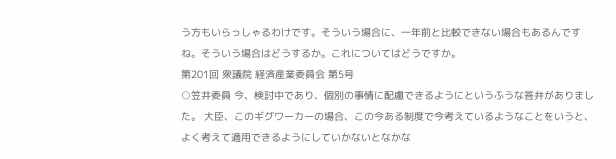う方もいらっしゃるわけです。そういう場合に、一年前と比較できない場合もあるんですね。そういう場合はどうするか。これについてはどうですか。
第201回 衆議院 経済産業委員会 第5号
○笠井委員 今、検討中であり、個別の事情に配慮できるようにというふうな答弁がありました。 大臣、このギグワーカーの場合、この今ある制度で今考えているようなことをいうと、よく考えて適用できるようにしていかないとなかな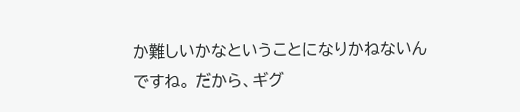か難しいかなということになりかねないんですね。 だから、ギグ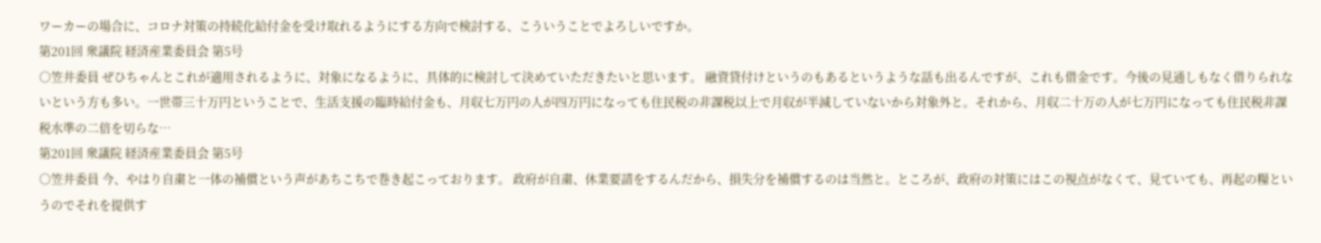ワーカーの場合に、コロナ対策の持続化給付金を受け取れるようにする方向で検討する、こういうことでよろしいですか。
第201回 衆議院 経済産業委員会 第5号
○笠井委員 ぜひちゃんとこれが適用されるように、対象になるように、具体的に検討して決めていただきたいと思います。 融資貸付けというのもあるというような話も出るんですが、これも借金です。今後の見通しもなく借りられないという方も多い。一世帯三十万円ということで、生活支援の臨時給付金も、月収七万円の人が四万円になっても住民税の非課税以上で月収が半減していないから対象外と。それから、月収二十万の人が七万円になっても住民税非課税水準の二倍を切らな…
第201回 衆議院 経済産業委員会 第5号
○笠井委員 今、やはり自粛と一体の補償という声があちこちで巻き起こっております。 政府が自粛、休業要請をするんだから、損失分を補償するのは当然と。ところが、政府の対策にはこの視点がなくて、見ていても、再起の糧というのでそれを提供す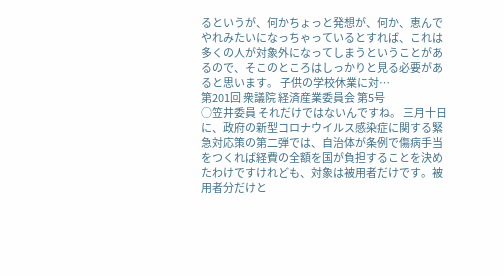るというが、何かちょっと発想が、何か、恵んでやれみたいになっちゃっているとすれば、これは多くの人が対象外になってしまうということがあるので、そこのところはしっかりと見る必要があると思います。 子供の学校休業に対…
第201回 衆議院 経済産業委員会 第5号
○笠井委員 それだけではないんですね。 三月十日に、政府の新型コロナウイルス感染症に関する緊急対応策の第二弾では、自治体が条例で傷病手当をつくれば経費の全額を国が負担することを決めたわけですけれども、対象は被用者だけです。被用者分だけと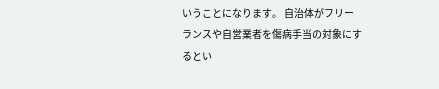いうことになります。 自治体がフリーランスや自営業者を傷病手当の対象にするとい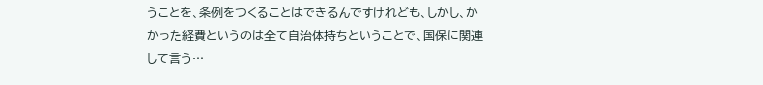うことを、条例をつくることはできるんですけれども、しかし、かかった経費というのは全て自治体持ちということで、国保に関連して言う…